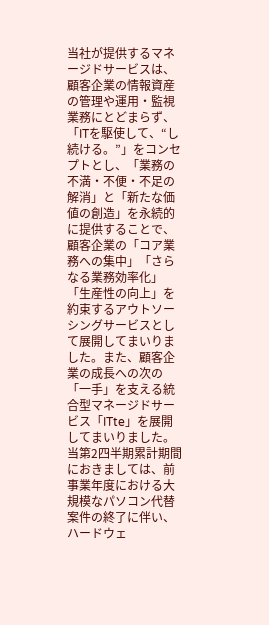当社が提供するマネージドサービスは、顧客企業の情報資産の管理や運用・監視業務にとどまらず、「ITを駆使して、“し続ける。”」をコンセプトとし、「業務の不満・不便・不足の解消」と「新たな価値の創造」を永続的に提供することで、顧客企業の「コア業務への集中」「さらなる業務効率化」「生産性の向上」を約束するアウトソーシングサービスとして展開してまいりました。また、顧客企業の成長への次の「一手」を支える統合型マネージドサービス「ITte」を展開してまいりました。
当第2四半期累計期間におきましては、前事業年度における大規模なパソコン代替案件の終了に伴い、ハードウェ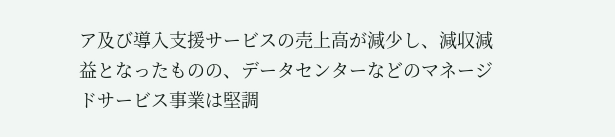ア及び導入支援サービスの売上高が減少し、減収減益となったものの、データセンターなどのマネージドサービス事業は堅調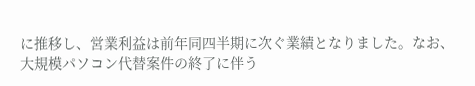に推移し、営業利益は前年同四半期に次ぐ業績となりました。なお、大規模パソコン代替案件の終了に伴う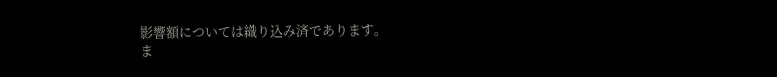影響額については織り込み済であります。
ま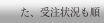た、受注状況も順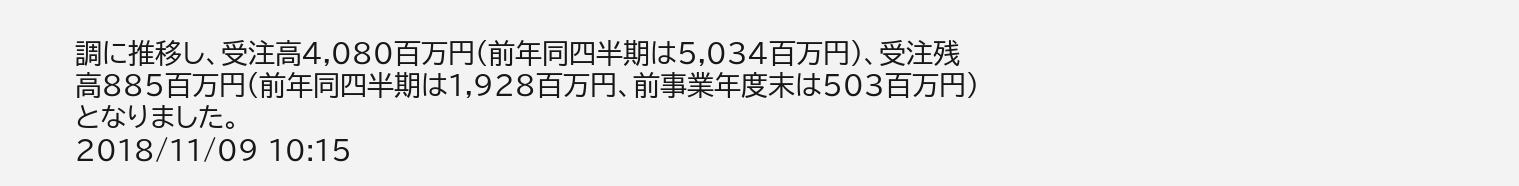調に推移し、受注高4,080百万円(前年同四半期は5,034百万円)、受注残高885百万円(前年同四半期は1,928百万円、前事業年度末は503百万円)となりました。
2018/11/09 10:15